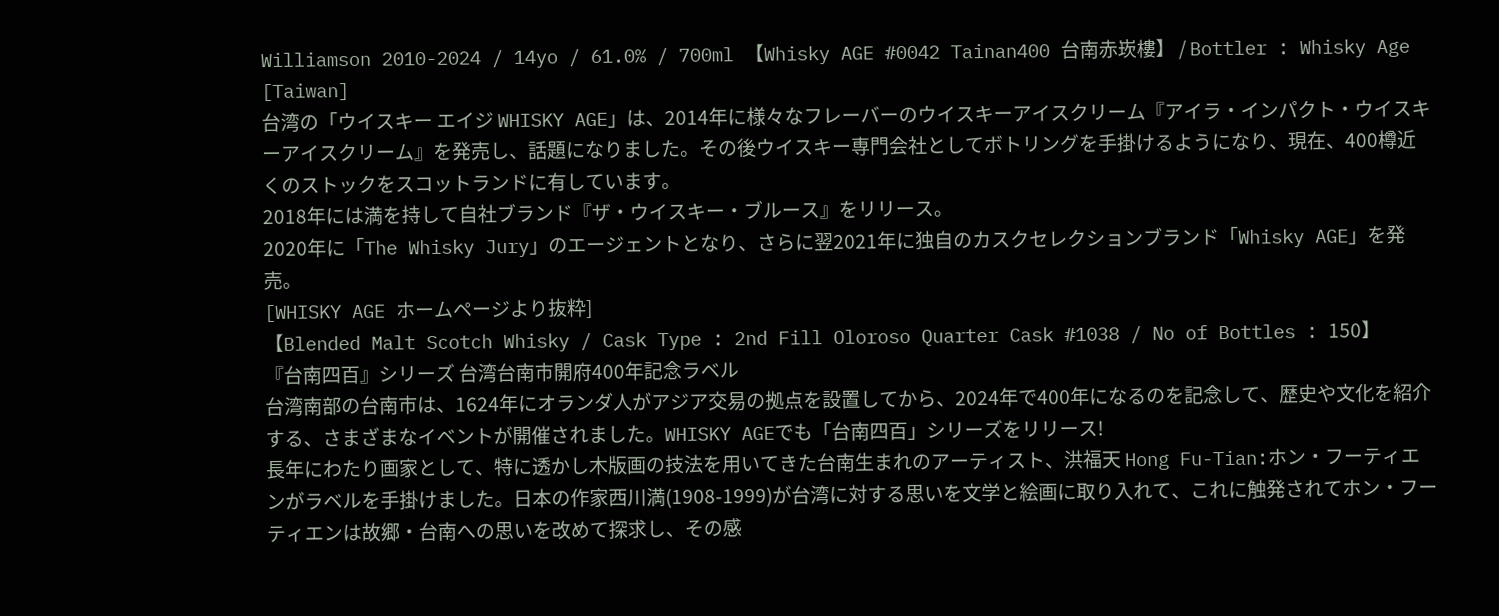Williamson 2010-2024 / 14yo / 61.0% / 700ml 【Whisky AGE #0042 Tainan400 台南赤崁樓】 / Bottler : Whisky Age [Taiwan]
台湾の「ウイスキー エイジ WHISKY AGE」は、2014年に様々なフレーバーのウイスキーアイスクリーム『アイラ・インパクト・ウイスキーアイスクリーム』を発売し、話題になりました。その後ウイスキー専門会社としてボトリングを手掛けるようになり、現在、400樽近くのストックをスコットランドに有しています。
2018年には満を持して自社ブランド『ザ・ウイスキー・ブルース』をリリース。
2020年に「The Whisky Jury」のエージェントとなり、さらに翌2021年に独自のカスクセレクションブランド「Whisky AGE」を発売。
[WHISKY AGE ホームページより抜粋]
【Blended Malt Scotch Whisky / Cask Type : 2nd Fill Oloroso Quarter Cask #1038 / No of Bottles : 150】
『台南四百』シリーズ 台湾台南市開府400年記念ラベル
台湾南部の台南市は、1624年にオランダ人がアジア交易の拠点を設置してから、2024年で400年になるのを記念して、歴史や文化を紹介する、さまざまなイベントが開催されました。WHISKY AGEでも「台南四百」シリーズをリリース!
長年にわたり画家として、特に透かし木版画の技法を用いてきた台南生まれのアーティスト、洪福天 Hong Fu-Tian:ホン・フーティエンがラベルを手掛けました。日本の作家西川満(1908-1999)が台湾に対する思いを文学と絵画に取り入れて、これに触発されてホン・フーティエンは故郷・台南への思いを改めて探求し、その感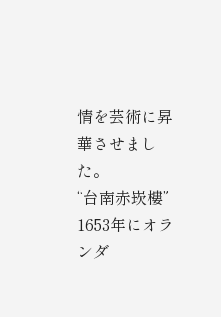情を芸術に昇華させました。
“台南赤崁樓”
1653年にオランダ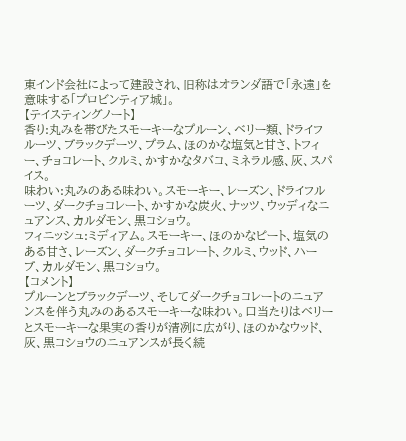東インド会社によって建設され、旧称はオランダ語で「永遠」を意味する「プロビンティア城」。
【テイスティングノート】
香り:丸みを帯びたスモーキーなプルーン、ベリー類、ドライフルーツ、ブラックデーツ、プラム、ほのかな塩気と甘さ、トフィー、チョコレート、クルミ、かすかなタバコ、ミネラル感、灰、スパイス。
味わい:丸みのある味わい。スモーキー、レーズン、ドライフルーツ、ダークチョコレート、かすかな炭火、ナッツ、ウッディなニュアンス、カルダモン、黒コショウ。
フィニッシュ:ミディアム。スモーキー、ほのかなピート、塩気のある甘さ、レーズン、ダークチョコレート、クルミ、ウッド、ハーブ、カルダモン、黒コショウ。
【コメント】
プルーンとブラックデーツ、そしてダークチョコレートのニュアンスを伴う丸みのあるスモーキーな味わい。口当たりはベリーとスモーキーな果実の香りが清冽に広がり、ほのかなウッド、灰、黒コショウのニュアンスが長く続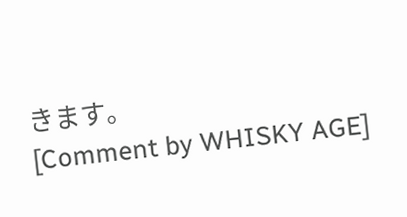きます。
[Comment by WHISKY AGE]